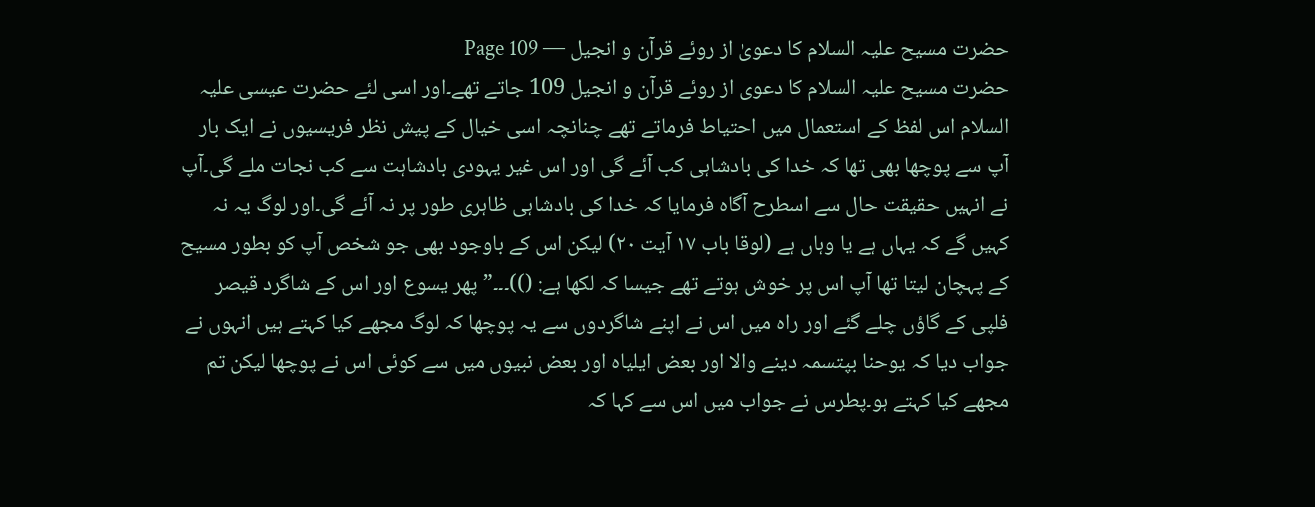حضرت مسیح علیہ السلام کا دعویٰ از روئے قرآن و انجیل — Page 109
حضرت مسیح علیہ السلام کا دعوی از روئے قرآن و انجیل 109 جاتے تھے۔اور اسی لئے حضرت عیسی علیہ السلام اس لفظ کے استعمال میں احتیاط فرماتے تھے چنانچہ اسی خیال کے پیش نظر فریسیوں نے ایک بار آپ سے پوچھا بھی تھا کہ خدا کی بادشاہی کب آئے گی اور اس غیر یہودی بادشاہت سے کب نجات ملے گی۔آپ نے انہیں حقیقت حال سے اسطرح آگاہ فرمایا کہ خدا کی بادشاہی ظاہری طور پر نہ آئے گی۔اور لوگ یہ نہ کہیں گے کہ یہاں ہے یا وہاں ہے (لوقا باب ۱۷ آیت ۲۰) لیکن اس کے باوجود بھی جو شخص آپ کو بطور مسیح کے پہچان لیتا تھا آپ اس پر خوش ہوتے تھے جیسا کہ لکھا ہے: ())۔۔۔” پھر یسوع اور اس کے شاگرد قیصر فلپی کے گاؤں چلے گئے اور راہ میں اس نے اپنے شاگردوں سے یہ پوچھا کہ لوگ مجھے کیا کہتے ہیں انہوں نے جواب دیا کہ یوحنا بپتسمہ دینے والا اور بعض ایلیاہ اور بعض نبیوں میں سے کوئی اس نے پوچھا لیکن تم مجھے کیا کہتے ہو۔پطرس نے جواب میں اس سے کہا کہ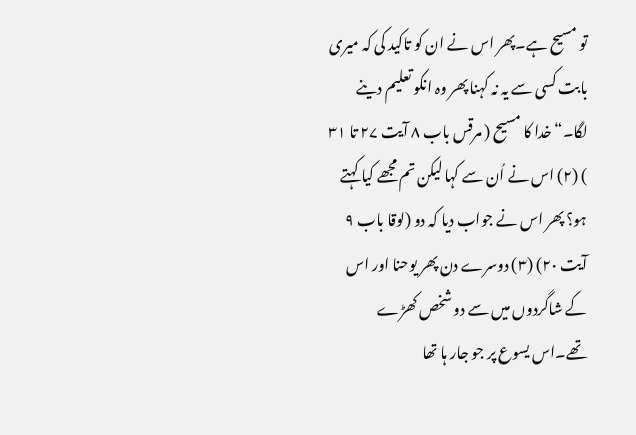تو مسیح ہے۔پھر اس نے ان کو تاکید کی کہ میری بابت کسی سے یہ نہ کہنا پھر وہ انکو تعلیم دینے لگا۔“ خدا کا مسیح ( مرقس باب ۸ آیت ۲۷ تا ۳۱ ) (۲) اس نے اُن سے کہا لیکن تم مجھے کیا کہتے ہو؟ پھر اس نے جواب دیا کہ دو (لوقا باب ۹ آیت ۲۰) (۳) دوسرے دن پھر یوحنا اور اس کے شاگردوں میں سے دو شخص کھڑے تھے۔اس یسوع پر جو جار ہا تھا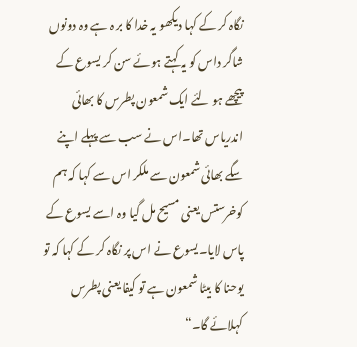نگاہ کر کے کہا دیکھو یہ خدا کا بر ہ ہے وہ دونوں شاگر داس کو یہ کہتے ہوئے سن کر یسوع کے پیچھے ہو لئے ایک شمعون پطرس کا بھائی اندریاس تھا۔اس نے سب سے پہلے اپنے سگے بھائی شمعون سے ملکر اس سے کہا کہ ہم کوخرستس یعنی مسیح مل گیا وہ اسے یسوع کے پاس لایا۔یسوع نے اس پر نگاہ کر کے کہا کہ تو یوحنا کا بیٹا شمعون ہے تو کیفا یعنی پطرس کہلائے گا۔“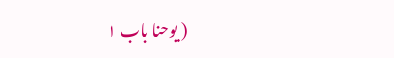( یوحنا باب ۱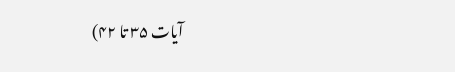آیات ۳۵ تا ۴۲)